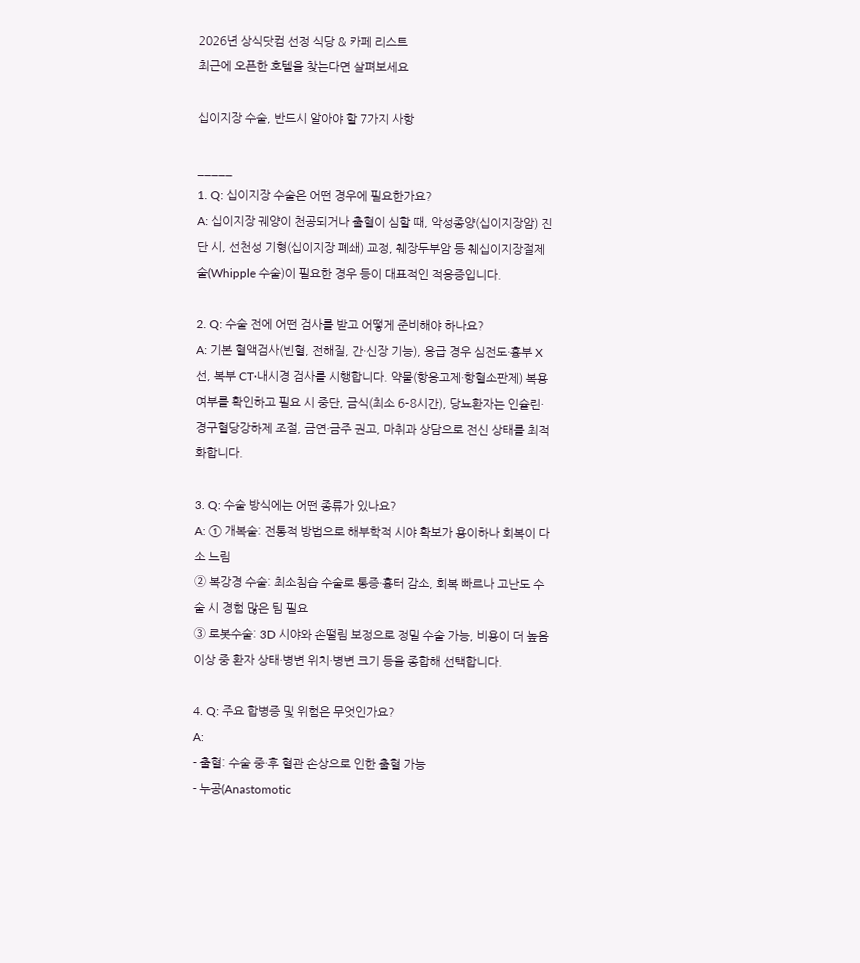2026년 상식닷컴 선정 식당 & 카페 리스트
최근에 오픈한 호텔을 찾는다면 살펴보세요

십이지장 수술, 반드시 알아야 할 7가지 사항

_____
1. Q: 십이지장 수술은 어떤 경우에 필요한가요?
A: 십이지장 궤양이 천공되거나 출혈이 심할 때, 악성종양(십이지장암) 진단 시, 선천성 기형(십이지장 폐쇄) 교정, 췌장두부암 등 췌십이지장절제술(Whipple 수술)이 필요한 경우 등이 대표적인 적응증입니다.

2. Q: 수술 전에 어떤 검사를 받고 어떻게 준비해야 하나요?
A: 기본 혈액검사(빈혈, 전해질, 간·신장 기능), 응급 경우 심전도·흉부 X선, 복부 CT·내시경 검사를 시행합니다. 약물(항응고제·항혈소판제) 복용 여부를 확인하고 필요 시 중단, 금식(최소 6–8시간), 당뇨환자는 인슐린·경구혈당강하제 조절, 금연·금주 권고, 마취과 상담으로 전신 상태를 최적화합니다.

3. Q: 수술 방식에는 어떤 종류가 있나요?
A: ① 개복술: 전통적 방법으로 해부학적 시야 확보가 용이하나 회복이 다소 느림
② 복강경 수술: 최소침습 수술로 통증·흉터 감소, 회복 빠르나 고난도 수술 시 경험 많은 팀 필요
③ 로봇수술: 3D 시야와 손떨림 보정으로 정밀 수술 가능, 비용이 더 높음
이상 중 환자 상태·병변 위치·병변 크기 등을 종합해 선택합니다.

4. Q: 주요 합병증 및 위험은 무엇인가요?
A:
- 출혈: 수술 중·후 혈관 손상으로 인한 출혈 가능
- 누공(Anastomotic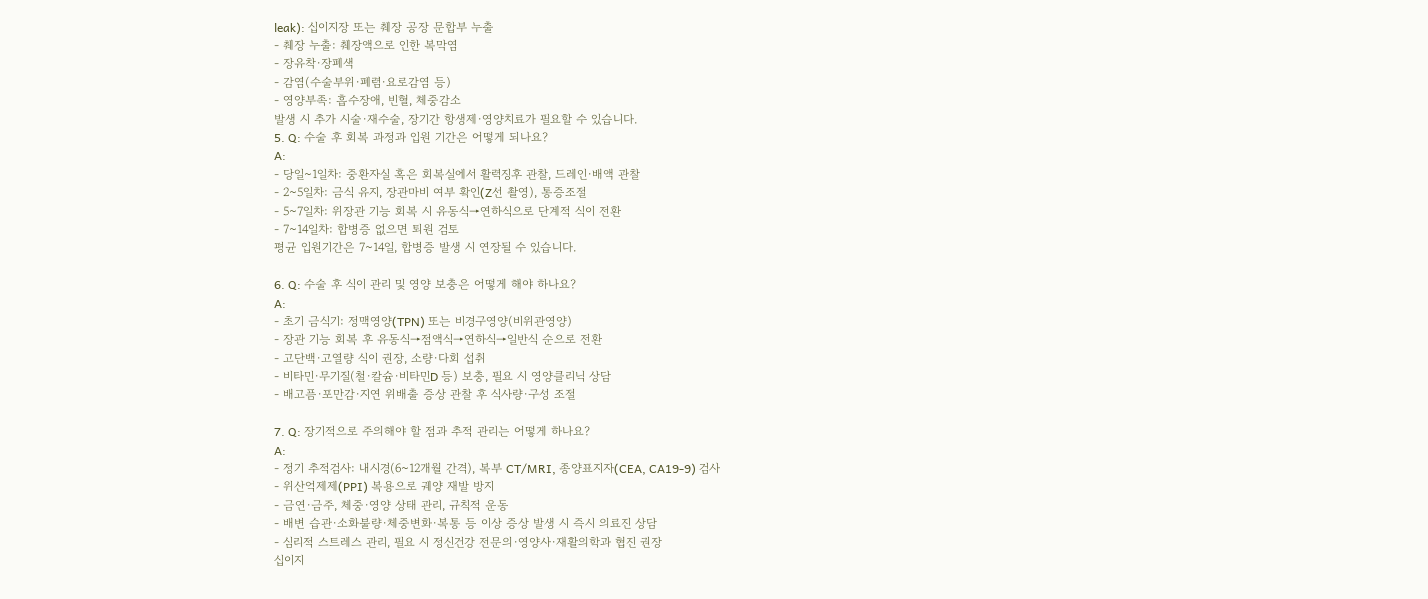leak): 십이지장 또는 췌장 공장 문합부 누출
- 췌장 누출: 췌장액으로 인한 복막염
- 장유착·장폐색
- 감염(수술부위·폐렴·요로감염 등)
- 영양부족: 흡수장애, 빈혈, 체중감소
발생 시 추가 시술·재수술, 장기간 항생제·영양치료가 필요할 수 있습니다.
5. Q: 수술 후 회복 과정과 입원 기간은 어떻게 되나요?
A:
- 당일~1일차: 중환자실 혹은 회복실에서 활력징후 관찰, 드레인·배액 관찰
- 2~5일차: 금식 유지, 장관마비 여부 확인(Z선 촬영), 통증조절
- 5~7일차: 위장관 기능 회복 시 유동식→연하식으로 단계적 식이 전환
- 7~14일차: 합병증 없으면 퇴원 검토
평균 입원기간은 7~14일, 합병증 발생 시 연장될 수 있습니다.

6. Q: 수술 후 식이 관리 및 영양 보충은 어떻게 해야 하나요?
A:
- 초기 금식기: 정맥영양(TPN) 또는 비경구영양(비위관영양)
- 장관 기능 회복 후 유동식→점액식→연하식→일반식 순으로 전환
- 고단백·고열량 식이 권장, 소량·다회 섭취
- 비타민·무기질(철·칼슘·비타민D 등) 보충, 필요 시 영양클리닉 상담
- 배고픔·포만감·지연 위배출 증상 관찰 후 식사량·구성 조절

7. Q: 장기적으로 주의해야 할 점과 추적 관리는 어떻게 하나요?
A:
- 정기 추적검사: 내시경(6~12개월 간격), 복부 CT/MRI, 종양표지자(CEA, CA19-9) 검사
- 위산억제제(PPI) 복용으로 궤양 재발 방지
- 금연·금주, 체중·영양 상태 관리, 규칙적 운동
- 배변 습관·소화불량·체중변화·복통 등 이상 증상 발생 시 즉시 의료진 상담
- 심리적 스트레스 관리, 필요 시 정신건강 전문의·영양사·재활의학과 협진 권장
십이지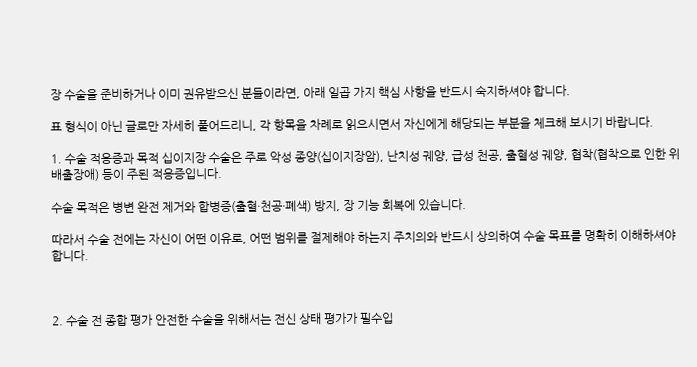장 수술을 준비하거나 이미 권유받으신 분들이라면, 아래 일곱 가지 핵심 사항을 반드시 숙지하셔야 합니다.

표 형식이 아닌 글로만 자세히 풀어드리니, 각 항목을 차례로 읽으시면서 자신에게 해당되는 부분을 체크해 보시기 바랍니다.

1. 수술 적응증과 목적 십이지장 수술은 주로 악성 종양(십이지장암), 난치성 궤양, 급성 천공, 출혈성 궤양, 협착(협착으로 인한 위배출장애) 등이 주된 적응증입니다.

수술 목적은 병변 완전 제거와 합병증(출혈·천공·폐색) 방지, 장 기능 회복에 있습니다.

따라서 수술 전에는 자신이 어떤 이유로, 어떤 범위를 절제해야 하는지 주치의와 반드시 상의하여 수술 목표를 명확히 이해하셔야 합니다.



2. 수술 전 종합 평가 안전한 수술을 위해서는 전신 상태 평가가 필수입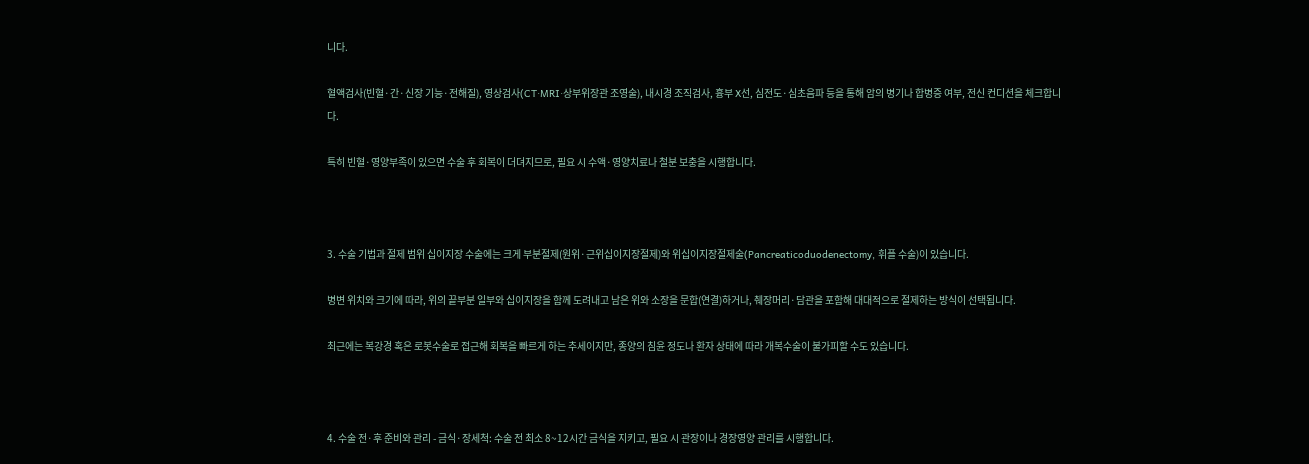니다.

혈액검사(빈혈·간·신장 기능·전해질), 영상검사(CT·MRI·상부위장관 조영술), 내시경 조직검사, 흉부 X선, 심전도·심초음파 등을 통해 암의 병기나 합병증 여부, 전신 컨디션을 체크합니다.

특히 빈혈·영양부족이 있으면 수술 후 회복이 더뎌지므로, 필요 시 수액·영양치료나 철분 보충을 시행합니다.



3. 수술 기법과 절제 범위 십이지장 수술에는 크게 부분절제(원위·근위십이지장절제)와 위십이지장절제술(Pancreaticoduodenectomy, 휘플 수술)이 있습니다.

병변 위치와 크기에 따라, 위의 끝부분 일부와 십이지장을 함께 도려내고 남은 위와 소장을 문합(연결)하거나, 췌장머리·담관을 포함해 대대적으로 절제하는 방식이 선택됩니다.

최근에는 복강경 혹은 로봇수술로 접근해 회복을 빠르게 하는 추세이지만, 종양의 침윤 정도나 환자 상태에 따라 개복수술이 불가피할 수도 있습니다.



4. 수술 전·후 준비와 관리 - 금식·장세척: 수술 전 최소 8~12시간 금식을 지키고, 필요 시 관장이나 경장영양 관리를 시행합니다.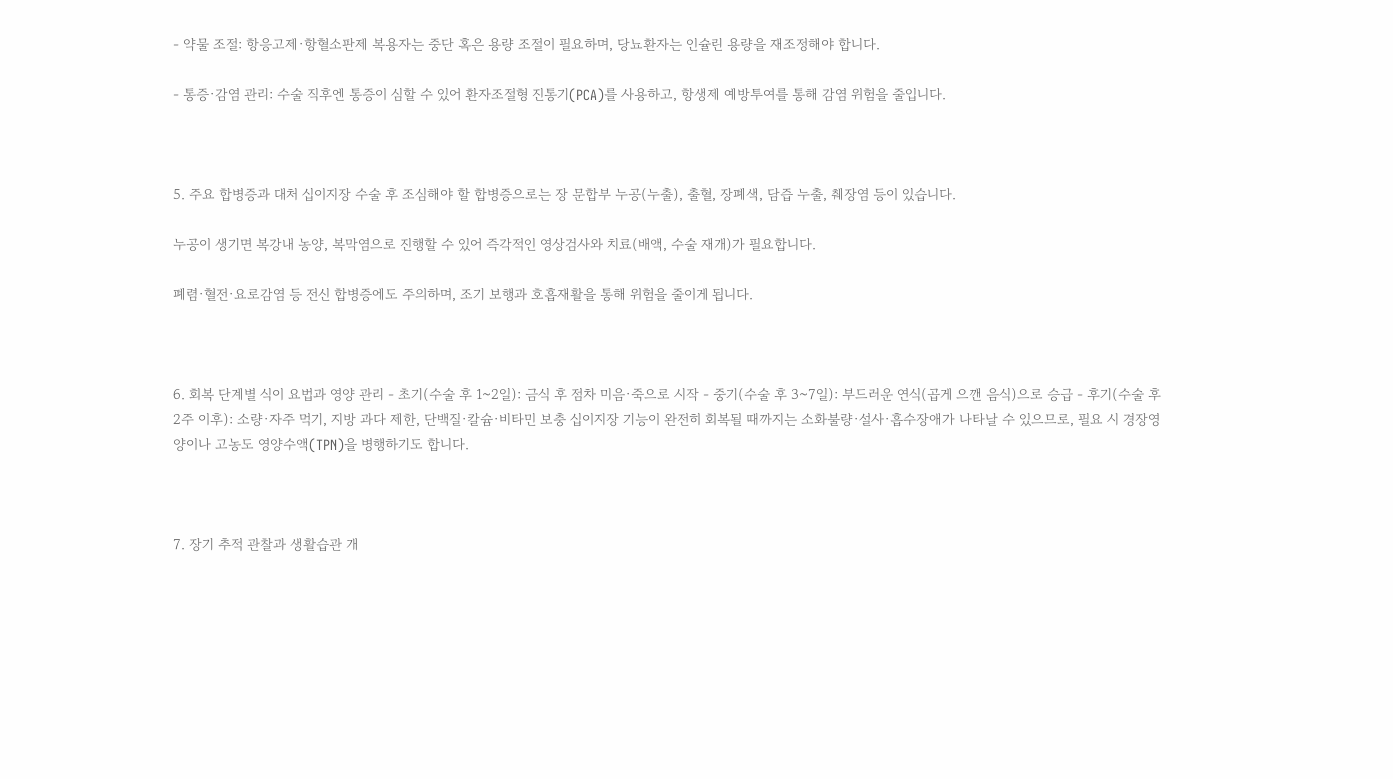- 약물 조절: 항응고제·항혈소판제 복용자는 중단 혹은 용량 조절이 필요하며, 당뇨환자는 인슐린 용량을 재조정해야 합니다.

- 통증·감염 관리: 수술 직후엔 통증이 심할 수 있어 환자조절형 진통기(PCA)를 사용하고, 항생제 예방투여를 통해 감염 위험을 줄입니다.



5. 주요 합병증과 대처 십이지장 수술 후 조심해야 할 합병증으로는 장 문합부 누공(누출), 출혈, 장폐색, 담즙 누출, 췌장염 등이 있습니다.

누공이 생기면 복강내 농양, 복막염으로 진행할 수 있어 즉각적인 영상검사와 치료(배액, 수술 재개)가 필요합니다.

폐렴·혈전·요로감염 등 전신 합병증에도 주의하며, 조기 보행과 호흡재활을 통해 위험을 줄이게 됩니다.



6. 회복 단계별 식이 요법과 영양 관리 - 초기(수술 후 1~2일): 금식 후 점차 미음·죽으로 시작 - 중기(수술 후 3~7일): 부드러운 연식(곱게 으깬 음식)으로 승급 - 후기(수술 후 2주 이후): 소량·자주 먹기, 지방 과다 제한, 단백질·칼슘·비타민 보충 십이지장 기능이 완전히 회복될 때까지는 소화불량·설사·흡수장애가 나타날 수 있으므로, 필요 시 경장영양이나 고농도 영양수액(TPN)을 병행하기도 합니다.



7. 장기 추적 관찰과 생활습관 개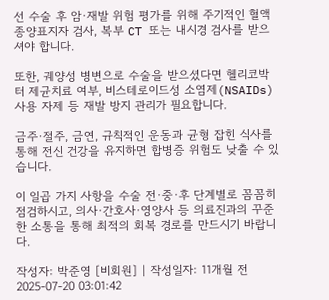선 수술 후 암·재발 위험 평가를 위해 주기적인 혈액종양표지자 검사, 복부 CT 또는 내시경 검사를 받으셔야 합니다.

또한, 궤양성 병변으로 수술을 받으셨다면 헬리코박터 제균치료 여부, 비스테로이드성 소염제(NSAIDs) 사용 자제 등 재발 방지 관리가 필요합니다.

금주·절주, 금연, 규칙적인 운동과 균형 잡힌 식사를 통해 전신 건강을 유지하면 합병증 위험도 낮출 수 있습니다.

이 일곱 가지 사항을 수술 전·중·후 단계별로 꼼꼼히 점검하시고, 의사·간호사·영양사 등 의료진과의 꾸준한 소통을 통해 최적의 회복 경로를 만드시기 바랍니다.

작성자: 박준영 [비회원] | 작성일자: 11개월 전 2025-07-20 03:01:42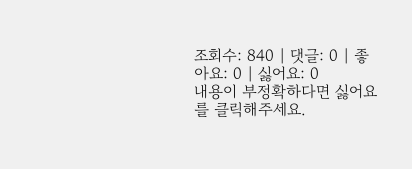조회수: 840 | 댓글: 0 | 좋아요: 0 | 싫어요: 0
내용이 부정확하다면 싫어요를 클릭해주세요.